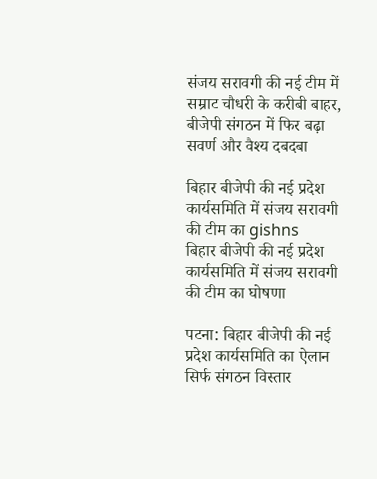संजय सरावगी की नई टीम में सम्राट चौधरी के करीबी बाहर, बीजेपी संगठन में फिर बढ़ा सवर्ण और वैश्य दबदबा

बिहार बीजेपी की नई प्रदेश कार्यसमिति में संजय सरावगी की टीम का gishns
बिहार बीजेपी की नई प्रदेश कार्यसमिति में संजय सरावगी की टीम का घोषणा

पटना: बिहार बीजेपी की नई प्रदेश कार्यसमिति का ऐलान सिर्फ संगठन विस्तार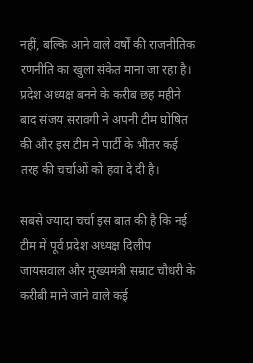नहीं, बल्कि आने वाले वर्षों की राजनीतिक रणनीति का खुला संकेत माना जा रहा है। प्रदेश अध्यक्ष बनने के करीब छह महीने बाद संजय सरावगी ने अपनी टीम घोषित की और इस टीम ने पार्टी के भीतर कई तरह की चर्चाओं को हवा दे दी है।

सबसे ज्यादा चर्चा इस बात की है कि नई टीम में पूर्व प्रदेश अध्यक्ष दिलीप जायसवाल और मुख्यमंत्री सम्राट चौधरी के करीबी माने जाने वाले कई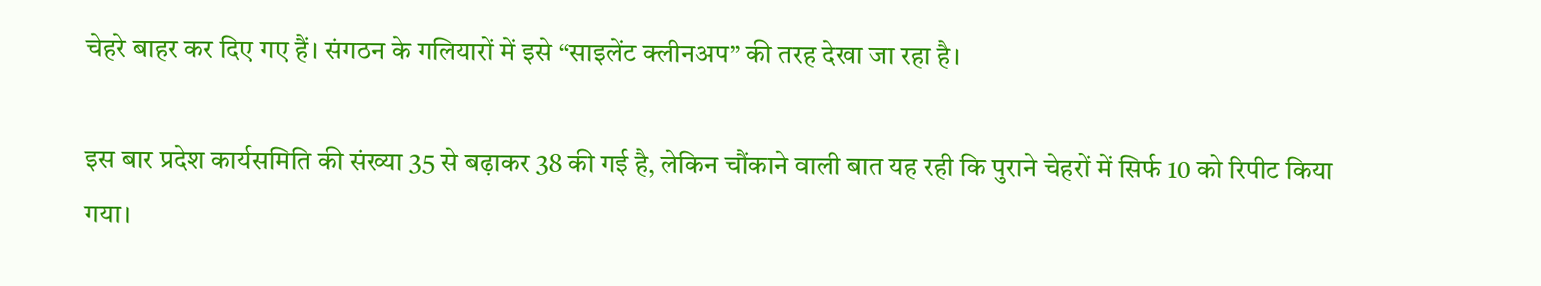चेहरे बाहर कर दिए गए हैं। संगठन के गलियारों में इसे “साइलेंट क्लीनअप” की तरह देखा जा रहा है।

इस बार प्रदेश कार्यसमिति की संख्या 35 से बढ़ाकर 38 की गई है, लेकिन चौंकाने वाली बात यह रही कि पुराने चेहरों में सिर्फ 10 को रिपीट किया गया।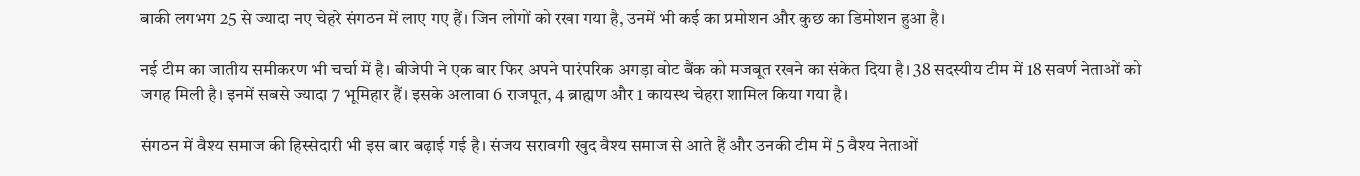बाकी लगभग 25 से ज्यादा नए चेहरे संगठन में लाए गए हैं। जिन लोगों को रखा गया है, उनमें भी कई का प्रमोशन और कुछ का डिमोशन हुआ है।

नई टीम का जातीय समीकरण भी चर्चा में है। बीजेपी ने एक बार फिर अपने पारंपरिक अगड़ा वोट बैंक को मजबूत रखने का संकेत दिया है। 38 सदस्यीय टीम में 18 सवर्ण नेताओं को जगह मिली है। इनमें सबसे ज्यादा 7 भूमिहार हैं। इसके अलावा 6 राजपूत, 4 ब्राह्मण और 1 कायस्थ चेहरा शामिल किया गया है।

संगठन में वैश्य समाज की हिस्सेदारी भी इस बार बढ़ाई गई है। संजय सरावगी खुद वैश्य समाज से आते हैं और उनकी टीम में 5 वैश्य नेताओं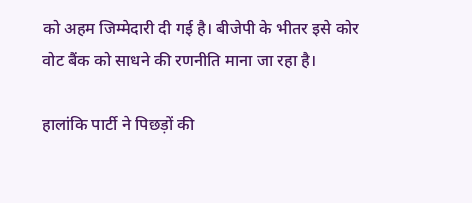को अहम जिम्मेदारी दी गई है। बीजेपी के भीतर इसे कोर वोट बैंक को साधने की रणनीति माना जा रहा है।

हालांकि पार्टी ने पिछड़ों की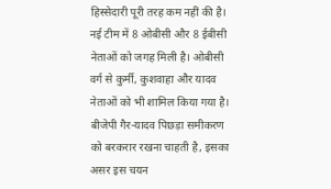हिस्सेदारी पूरी तरह कम नहीं की है। नई टीम में 8 ओबीसी और 8 ईबीसी नेताओं को जगह मिली है। ओबीसी वर्ग से कुर्मी, कुशवाहा और यादव नेताओं को भी शामिल किया गया है। बीजेपी गैर-यादव पिछड़ा समीकरण को बरकरार रखना चाहती है, इसका असर इस चयन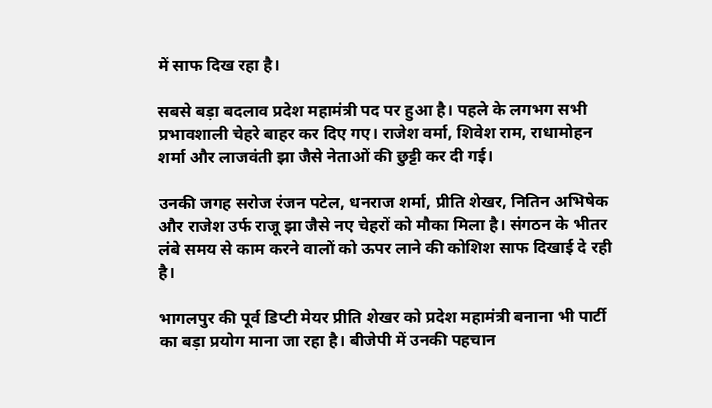में साफ दिख रहा है।

सबसे बड़ा बदलाव प्रदेश महामंत्री पद पर हुआ है। पहले के लगभग सभी प्रभावशाली चेहरे बाहर कर दिए गए। राजेश वर्मा, शिवेश राम, राधामोहन शर्मा और लाजवंती झा जैसे नेताओं की छुट्टी कर दी गई।

उनकी जगह सरोज रंजन पटेल, धनराज शर्मा, प्रीति शेखर, नितिन अभिषेक और राजेश उर्फ राजू झा जैसे नए चेहरों को मौका मिला है। संगठन के भीतर लंबे समय से काम करने वालों को ऊपर लाने की कोशिश साफ दिखाई दे रही है।

भागलपुर की पूर्व डिप्टी मेयर प्रीति शेखर को प्रदेश महामंत्री बनाना भी पार्टी का बड़ा प्रयोग माना जा रहा है। बीजेपी में उनकी पहचान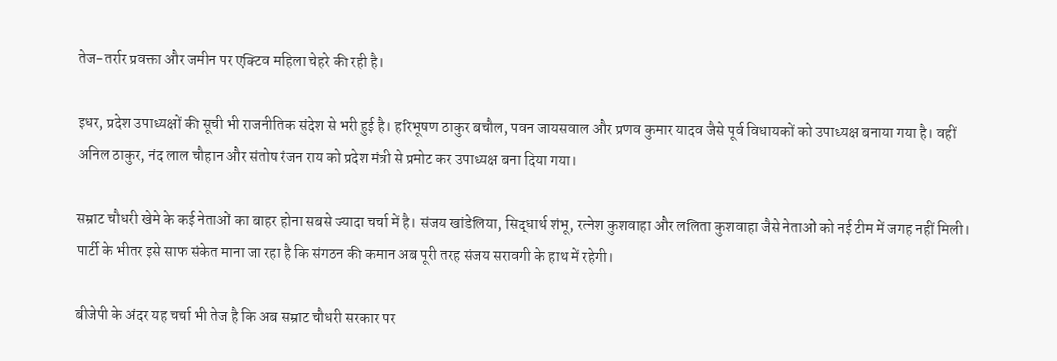तेज-तर्रार प्रवक्ता और जमीन पर एक्टिव महिला चेहरे की रही है।

इधर, प्रदेश उपाध्यक्षों की सूची भी राजनीतिक संदेश से भरी हुई है। हरिभूषण ठाकुर बचौल, पवन जायसवाल और प्रणव कुमार यादव जैसे पूर्व विधायकों को उपाध्यक्ष बनाया गया है। वहीं अनिल ठाकुर, नंद लाल चौहान और संतोष रंजन राय को प्रदेश मंत्री से प्रमोट कर उपाध्यक्ष बना दिया गया।

सम्राट चौधरी खेमे के कई नेताओं का बाहर होना सबसे ज्यादा चर्चा में है। संजय खांडेलिया, सिद्धार्थ शंभू, रत्नेश कुशवाहा और ललिता कुशवाहा जैसे नेताओं को नई टीम में जगह नहीं मिली। पार्टी के भीतर इसे साफ संकेत माना जा रहा है कि संगठन की कमान अब पूरी तरह संजय सरावगी के हाथ में रहेगी।

बीजेपी के अंदर यह चर्चा भी तेज है कि अब सम्राट चौधरी सरकार पर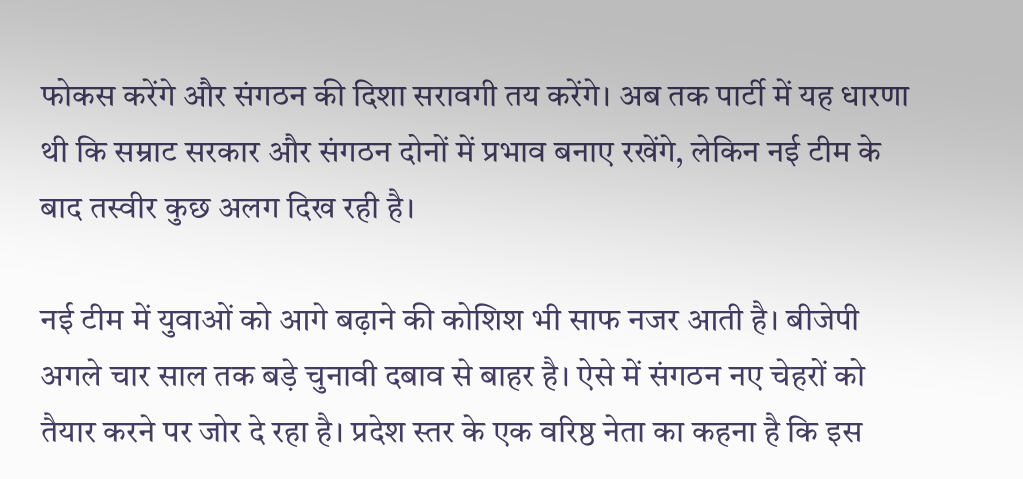फोकस करेंगे और संगठन की दिशा सरावगी तय करेंगे। अब तक पार्टी में यह धारणा थी कि सम्राट सरकार और संगठन दोनों में प्रभाव बनाए रखेंगे, लेकिन नई टीम के बाद तस्वीर कुछ अलग दिख रही है।

नई टीम में युवाओं को आगे बढ़ाने की कोशिश भी साफ नजर आती है। बीजेपी अगले चार साल तक बड़े चुनावी दबाव से बाहर है। ऐसे में संगठन नए चेहरों को तैयार करने पर जोर दे रहा है। प्रदेश स्तर के एक वरिष्ठ नेता का कहना है कि इस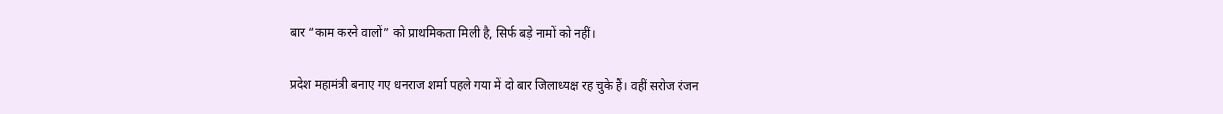बार “काम करने वालों” को प्राथमिकता मिली है, सिर्फ बड़े नामों को नहीं।

प्रदेश महामंत्री बनाए गए धनराज शर्मा पहले गया में दो बार जिलाध्यक्ष रह चुके हैं। वहीं सरोज रंजन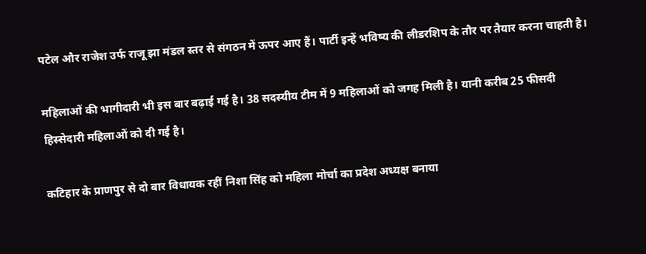पटेल और राजेश उर्फ राजू झा मंडल स्तर से संगठन में ऊपर आए हैं। पार्टी इन्हें भविष्य की लीडरशिप के तौर पर तैयार करना चाहती है।

महिलाओं की भागीदारी भी इस बार बढ़ाई गई है। 38 सदस्यीय टीम में 9 महिलाओं को जगह मिली है। यानी करीब 25 फीसदी हिस्सेदारी महिलाओं को दी गई है।

कटिहार के प्राणपुर से दो बार विधायक रहीं निशा सिंह को महिला मोर्चा का प्रदेश अध्यक्ष बनाया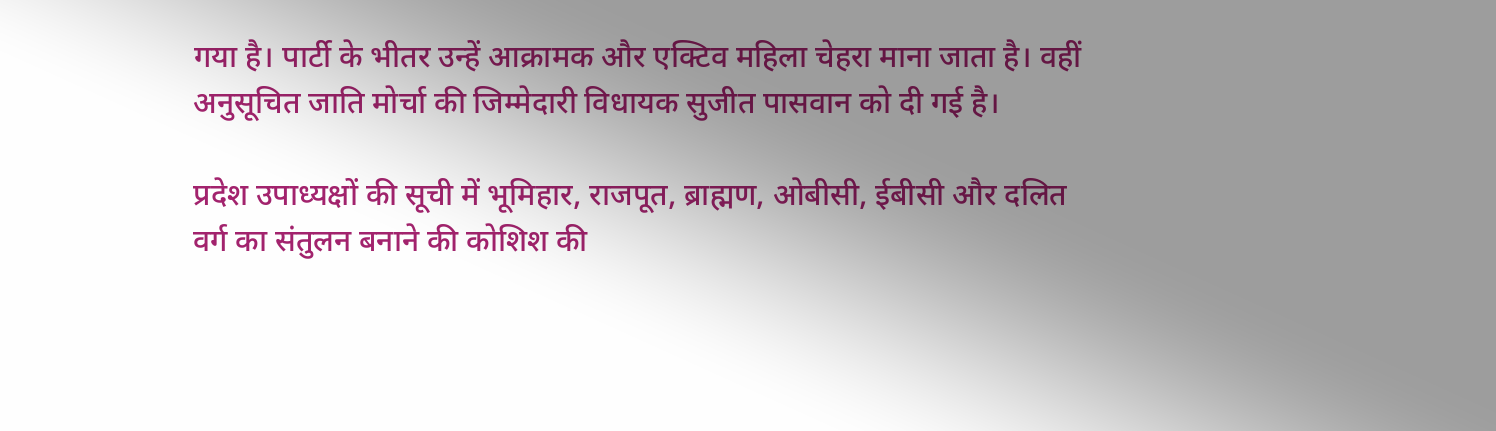गया है। पार्टी के भीतर उन्हें आक्रामक और एक्टिव महिला चेहरा माना जाता है। वहीं अनुसूचित जाति मोर्चा की जिम्मेदारी विधायक सुजीत पासवान को दी गई है।

प्रदेश उपाध्यक्षों की सूची में भूमिहार, राजपूत, ब्राह्मण, ओबीसी, ईबीसी और दलित वर्ग का संतुलन बनाने की कोशिश की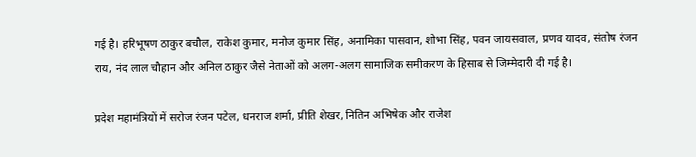गई है। हरिभूषण ठाकुर बचौल, राकेश कुमार, मनोज कुमार सिंह, अनामिका पासवान, शोभा सिंह, पवन जायसवाल, प्रणव यादव, संतोष रंजन राय, नंद लाल चौहान और अनिल ठाकुर जैसे नेताओं को अलग-अलग सामाजिक समीकरण के हिसाब से जिम्मेदारी दी गई है।

प्रदेश महामंत्रियों में सरोज रंजन पटेल, धनराज शर्मा, प्रीति शेखर, नितिन अभिषेक और राजेश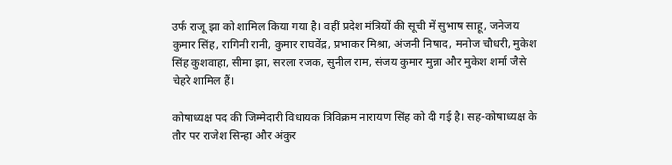उर्फ राजू झा को शामिल किया गया है। वहीं प्रदेश मंत्रियों की सूची में सुभाष साहू, जनेजय कुमार सिंह, रागिनी रानी, कुमार राघवेंद्र, प्रभाकर मिश्रा, अंजनी निषाद, मनोज चौधरी, मुकेश सिंह कुशवाहा, सीमा झा, सरला रजक, सुनील राम, संजय कुमार मुन्ना और मुकेश शर्मा जैसे चेहरे शामिल हैं।

कोषाध्यक्ष पद की जिम्मेदारी विधायक त्रिविक्रम नारायण सिंह को दी गई है। सह-कोषाध्यक्ष के तौर पर राजेश सिन्हा और अंकुर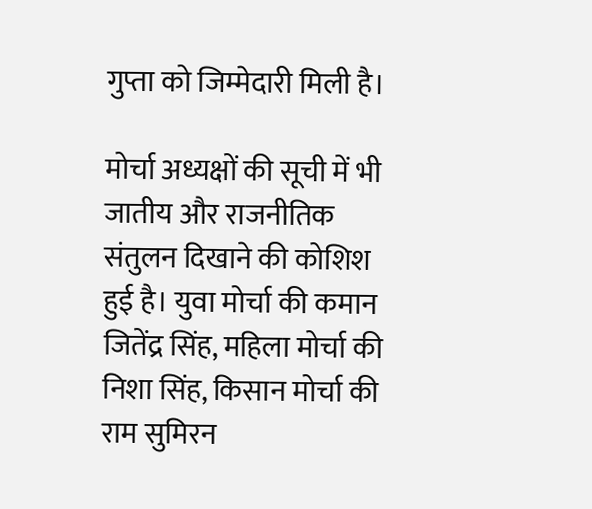गुप्ता को जिम्मेदारी मिली है।

मोर्चा अध्यक्षों की सूची में भी जातीय और राजनीतिक संतुलन दिखाने की कोशिश हुई है। युवा मोर्चा की कमान जितेंद्र सिंह, महिला मोर्चा की निशा सिंह, किसान मोर्चा की राम सुमिरन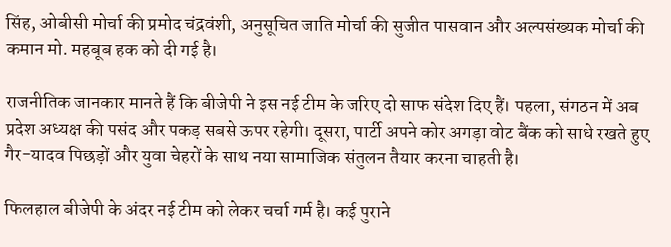सिंह, ओबीसी मोर्चा की प्रमोद चंद्रवंशी, अनुसूचित जाति मोर्चा की सुजीत पासवान और अल्पसंख्यक मोर्चा की कमान मो. महबूब हक को दी गई है।

राजनीतिक जानकार मानते हैं कि बीजेपी ने इस नई टीम के जरिए दो साफ संदेश दिए हैं। पहला, संगठन में अब प्रदेश अध्यक्ष की पसंद और पकड़ सबसे ऊपर रहेगी। दूसरा, पार्टी अपने कोर अगड़ा वोट बैंक को साधे रखते हुए गैर-यादव पिछड़ों और युवा चेहरों के साथ नया सामाजिक संतुलन तैयार करना चाहती है।

फिलहाल बीजेपी के अंदर नई टीम को लेकर चर्चा गर्म है। कई पुराने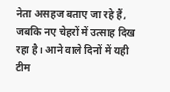नेता असहज बताए जा रहे हैं, जबकि नए चेहरों में उत्साह दिख रहा है। आने वाले दिनों में यही टीम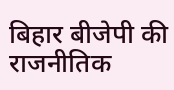बिहार बीजेपी की राजनीतिक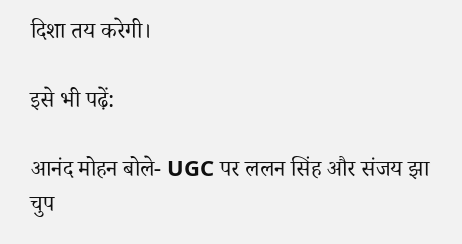दिशा तय करेगी।

इसे भी पढ़ें:

आनंद मोहन बोले- UGC पर ललन सिंह और संजय झा चुप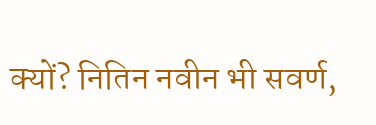क्यों? नितिन नवीन भी सवर्ण,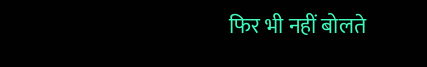फिर भी नहीं बोलते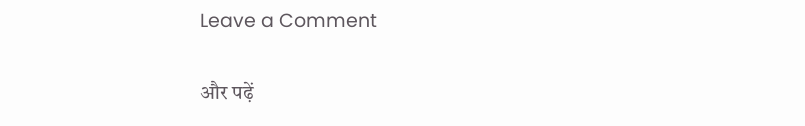Leave a Comment

और पढ़ें